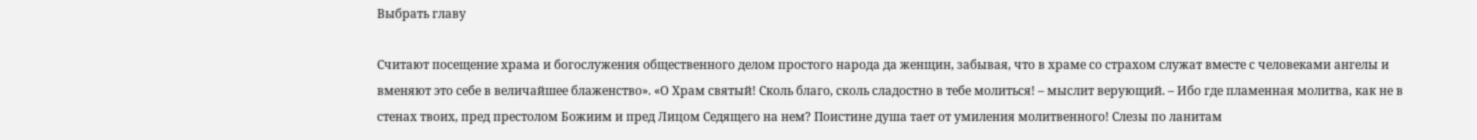Выбрать главу

Считают посещение храма и богослужения общественного делом простого народа да женщин, забывая, что в храме со страхом служат вместе с человеками ангелы и вменяют это себе в величайшее блаженство». «О Храм святый! Сколь благо, сколь сладостно в тебе молиться! – мыслит верующий. – Ибо где пламенная молитва, как не в стенах твоих, пред престолом Божиим и пред Лицом Седящего на нем? Поистине душа тает от умиления молитвенного! Слезы по ланитам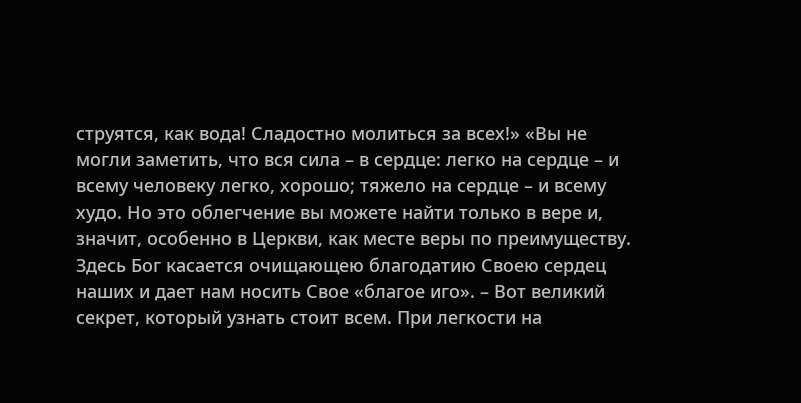струятся, как вода! Сладостно молиться за всех!» «Вы не могли заметить, что вся сила – в сердце: легко на сердце – и всему человеку легко, хорошо; тяжело на сердце – и всему худо. Но это облегчение вы можете найти только в вере и, значит, особенно в Церкви, как месте веры по преимуществу. Здесь Бог касается очищающею благодатию Своею сердец наших и дает нам носить Свое «благое иго». – Вот великий секрет, который узнать стоит всем. При легкости на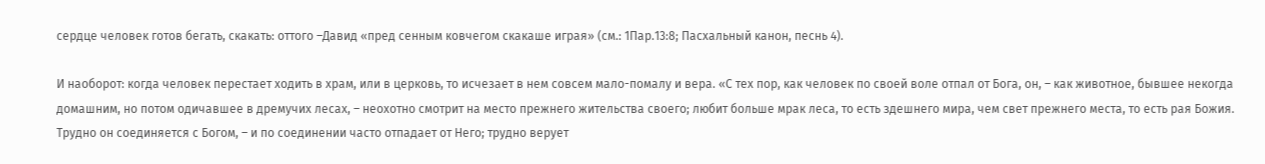сердце человек готов бегать, скакать: оттого –Давид «пред сенным ковчегом скакаше играя» (см.: 1Пар.13:8; Пасхальный канон, песнь 4).

И наоборот: когда человек перестает ходить в храм, или в церковь, то исчезает в нем совсем мало-помалу и вера. «С тех пор, как человек по своей воле отпал от Бога, он, – как животное, бывшее некогда домашним, но потом одичавшее в дремучих лесах, – неохотно смотрит на место прежнего жительства своего; любит больше мрак леса, то есть здешнего мира, чем свет прежнего места, то есть рая Божия. Трудно он соединяется с Богом, – и по соединении часто отпадает от Него; трудно верует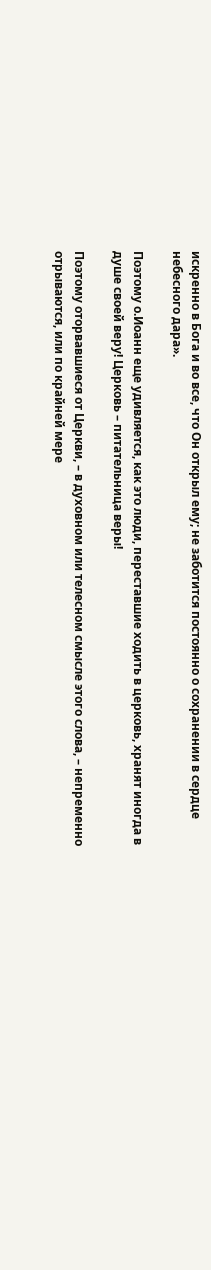искренно в Бога и во все, что Он открыл ему; не заботится постоянно о сохранении в сердце небесного дара».

Поэтому о.Иоанн еще удивляется, как это люди, переставшие ходить в церковь, хранят иногда в душе своей веру! Церковь – питательница веры!

Поэтому оторвавшиеся от Церкви, – в духовном или телесном смысле этого слова, – непременно отрываются, или по крайней мере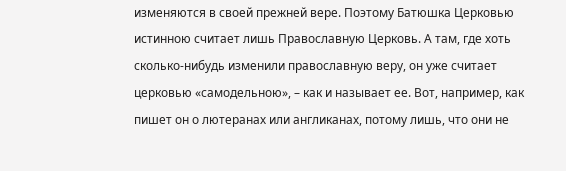изменяются в своей прежней вере. Поэтому Батюшка Церковью истинною считает лишь Православную Церковь. А там, где хоть сколько-нибудь изменили православную веру, он уже считает церковью «самодельною», – как и называет ее. Вот, например, как пишет он о лютеранах или англиканах, потому лишь, что они не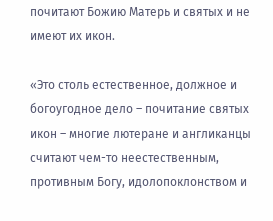почитают Божию Матерь и святых и не имеют их икон.

«Это столь естественное, должное и богоугодное дело – почитание святых икон – многие лютеране и англиканцы считают чем-то неестественным, противным Богу, идолопоклонством и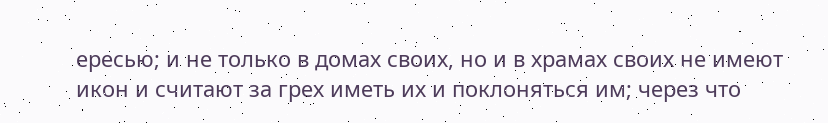ересью; и не только в домах своих, но и в храмах своих не имеют икон и считают за грех иметь их и поклоняться им; через что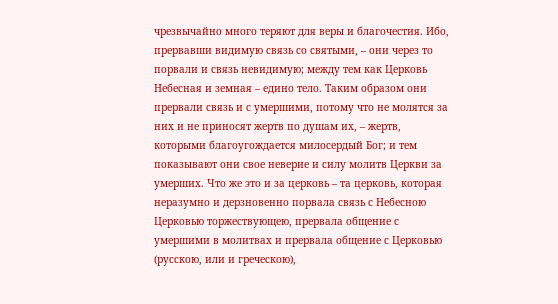чрезвычайно много теряют для веры и благочестия. Ибо, прервавши видимую связь со святыми, – они через то порвали и связь невидимую; между тем как Церковь Небесная и земная – едино тело. Таким образом они прервали связь и с умершими, потому что не молятся за них и не приносят жертв по душам их, – жертв, которыми благоугождается милосердый Бог; и тем показывают они свое неверие и силу молитв Церкви за умерших. Что же это и за церковь – та церковь, которая неразумно и дерзновенно порвала связь с Небесною Церковью торжествующею, прервала общение с умершими в молитвах и прервала общение с Церковью (русскою, или и греческою),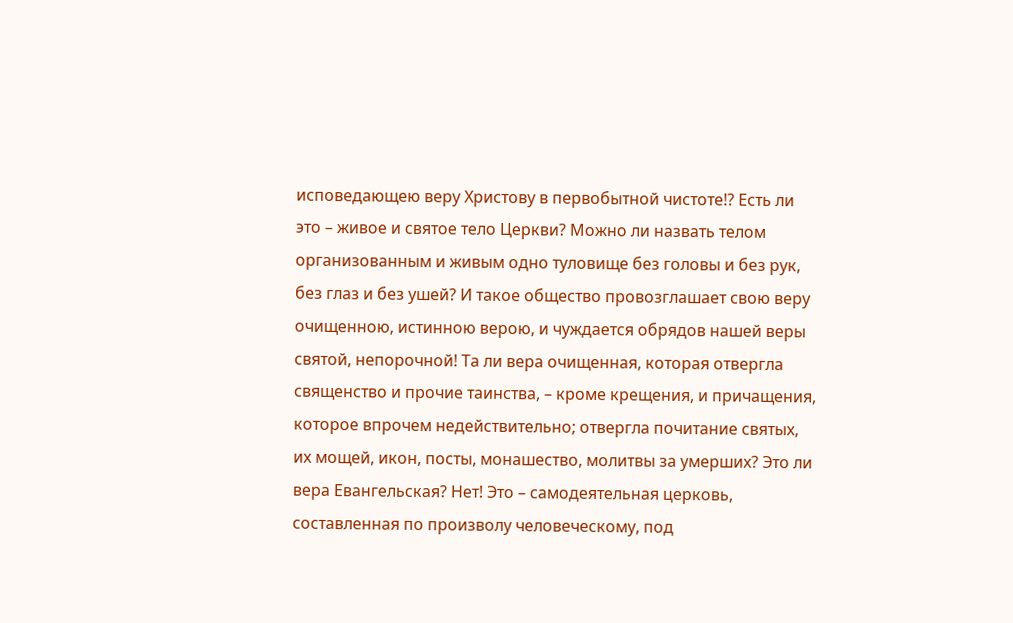исповедающею веру Христову в первобытной чистоте!? Есть ли это – живое и святое тело Церкви? Можно ли назвать телом организованным и живым одно туловище без головы и без рук, без глаз и без ушей? И такое общество провозглашает свою веру очищенною, истинною верою, и чуждается обрядов нашей веры святой, непорочной! Та ли вера очищенная, которая отвергла священство и прочие таинства, – кроме крещения, и причащения, которое впрочем недействительно; отвергла почитание святых, их мощей, икон, посты, монашество, молитвы за умерших? Это ли вера Евангельская? Нет! Это – самодеятельная церковь, составленная по произволу человеческому, под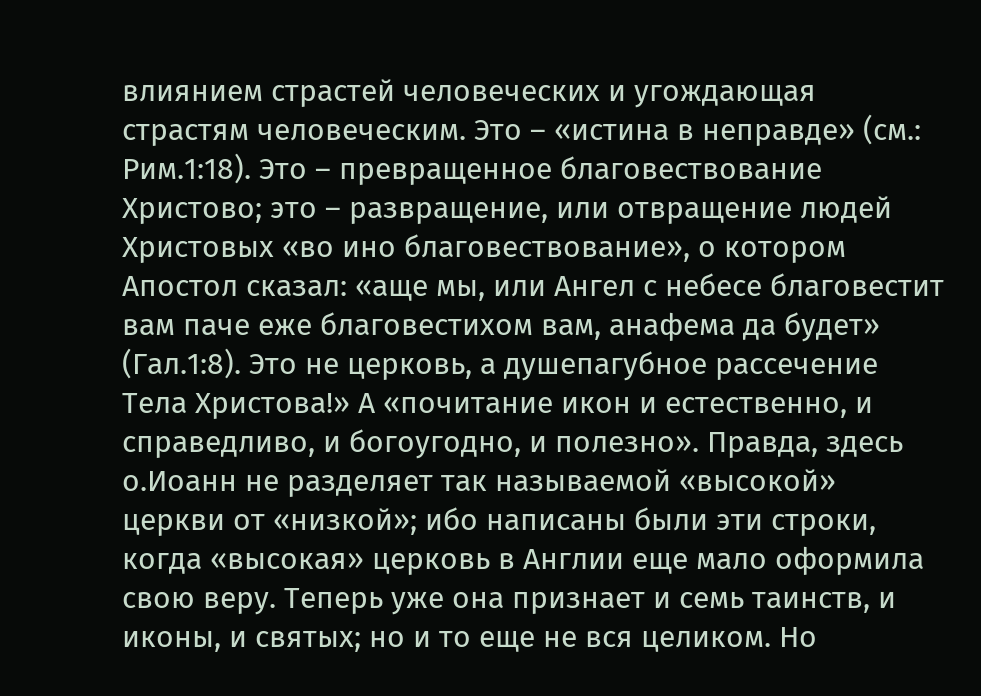влиянием страстей человеческих и угождающая страстям человеческим. Это – «истина в неправде» (см.: Рим.1:18). Это – превращенное благовествование Христово; это – развращение, или отвращение людей Христовых «во ино благовествование», о котором Апостол сказал: «аще мы, или Ангел с небесе благовестит вам паче еже благовестихом вам, анафема да будет» (Гал.1:8). Это не церковь, а душепагубное рассечение Тела Христова!» А «почитание икон и естественно, и справедливо, и богоугодно, и полезно». Правда, здесь о.Иоанн не разделяет так называемой «высокой» церкви от «низкой»; ибо написаны были эти строки, когда «высокая» церковь в Англии еще мало оформила свою веру. Теперь уже она признает и семь таинств, и иконы, и святых; но и то еще не вся целиком. Но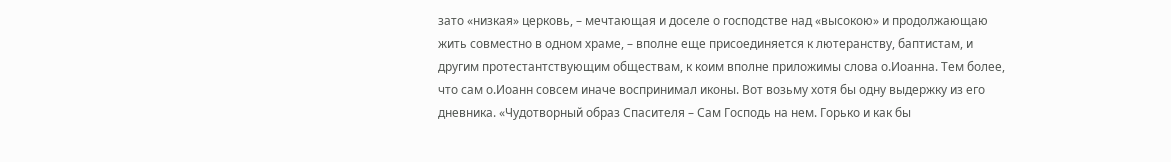зато «низкая» церковь, – мечтающая и доселе о господстве над «высокою» и продолжающаю жить совместно в одном храме, – вполне еще присоединяется к лютеранству, баптистам, и другим протестантствующим обществам, к коим вполне приложимы слова о.Иоанна. Тем более, что сам о.Иоанн совсем иначе воспринимал иконы. Вот возьму хотя бы одну выдержку из его дневника. «Чудотворный образ Спасителя – Сам Господь на нем. Горько и как бы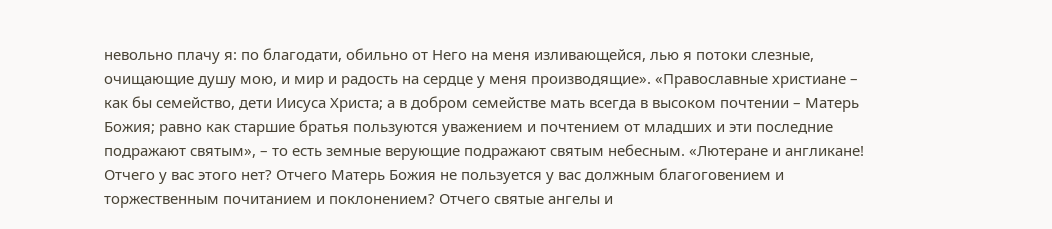невольно плачу я: по благодати, обильно от Него на меня изливающейся, лью я потоки слезные, очищающие душу мою, и мир и радость на сердце у меня производящие». «Православные христиане – как бы семейство, дети Иисуса Христа; а в добром семействе мать всегда в высоком почтении – Матерь Божия; равно как старшие братья пользуются уважением и почтением от младших и эти последние подражают святым», – то есть земные верующие подражают святым небесным. «Лютеране и англикане! Отчего у вас этого нет? Отчего Матерь Божия не пользуется у вас должным благоговением и торжественным почитанием и поклонением? Отчего святые ангелы и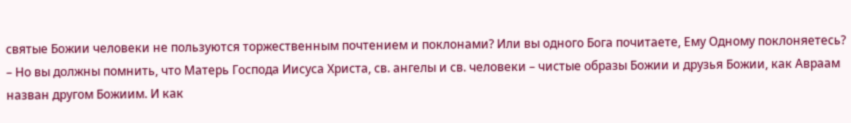святые Божии человеки не пользуются торжественным почтением и поклонами? Или вы одного Бога почитаете, Ему Одному поклоняетесь? – Но вы должны помнить, что Матерь Господа Иисуса Христа, св. ангелы и св. человеки – чистые образы Божии и друзья Божии, как Авраам назван другом Божиим. И как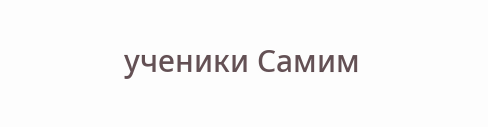ученики Самим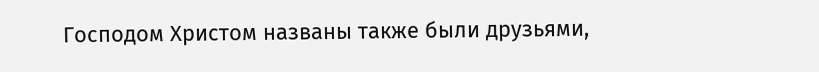Господом Христом названы также были друзьями,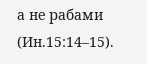а не рабами (Ин.15:14–15).